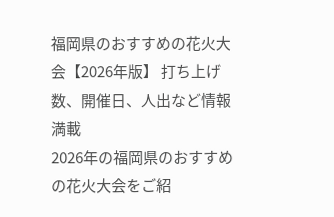福岡県のおすすめの花火大会【2026年版】 打ち上げ数、開催日、人出など情報満載
2026年の福岡県のおすすめの花火大会をご紹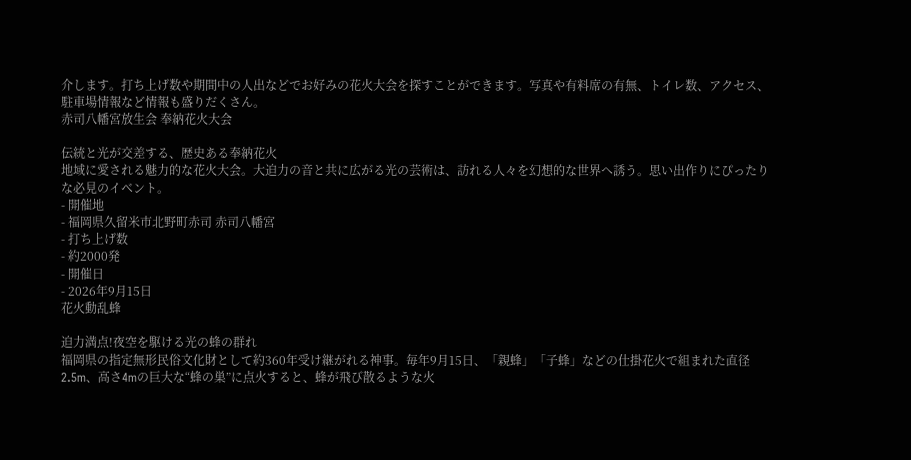介します。打ち上げ数や期間中の人出などでお好みの花火大会を探すことができます。写真や有料席の有無、トイレ数、アクセス、駐車場情報など情報も盛りだくさん。
赤司八幡宮放生会 奉納花火大会

伝統と光が交差する、歴史ある奉納花火
地域に愛される魅力的な花火大会。大迫力の音と共に広がる光の芸術は、訪れる人々を幻想的な世界へ誘う。思い出作りにぴったりな必見のイベント。
- 開催地
- 福岡県久留米市北野町赤司 赤司八幡宮
- 打ち上げ数
- 約2000発
- 開催日
- 2026年9月15日
花火動乱蜂

迫力満点!夜空を駆ける光の蜂の群れ
福岡県の指定無形民俗文化財として約360年受け継がれる神事。毎年9月15日、「親蜂」「子蜂」などの仕掛花火で組まれた直径2.5m、高さ4mの巨大な“蜂の巣”に点火すると、蜂が飛び散るような火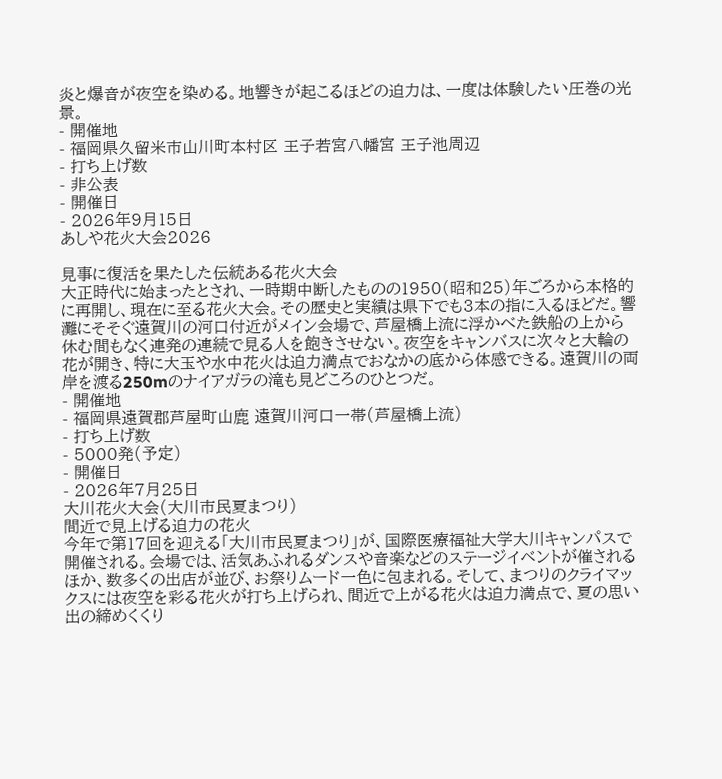炎と爆音が夜空を染める。地響きが起こるほどの迫力は、一度は体験したい圧巻の光景。
- 開催地
- 福岡県久留米市山川町本村区 王子若宮八幡宮 王子池周辺
- 打ち上げ数
- 非公表
- 開催日
- 2026年9月15日
あしや花火大会2026

見事に復活を果たした伝統ある花火大会
大正時代に始まったとされ、一時期中断したものの1950(昭和25)年ごろから本格的に再開し、現在に至る花火大会。その歴史と実績は県下でも3本の指に入るほどだ。響灘にそそぐ遠賀川の河口付近がメイン会場で、芦屋橋上流に浮かべた鉄船の上から休む間もなく連発の連続で見る人を飽きさせない。夜空をキャンバスに次々と大輪の花が開き、特に大玉や水中花火は迫力満点でおなかの底から体感できる。遠賀川の両岸を渡る250mのナイアガラの滝も見どころのひとつだ。
- 開催地
- 福岡県遠賀郡芦屋町山鹿 遠賀川河口一帯(芦屋橋上流)
- 打ち上げ数
- 5000発(予定)
- 開催日
- 2026年7月25日
大川花火大会(大川市民夏まつり)
間近で見上げる迫力の花火
今年で第17回を迎える「大川市民夏まつり」が、国際医療福祉大学大川キャンパスで開催される。会場では、活気あふれるダンスや音楽などのステージイベントが催されるほか、数多くの出店が並び、お祭りムード一色に包まれる。そして、まつりのクライマックスには夜空を彩る花火が打ち上げられ、間近で上がる花火は迫力満点で、夏の思い出の締めくくり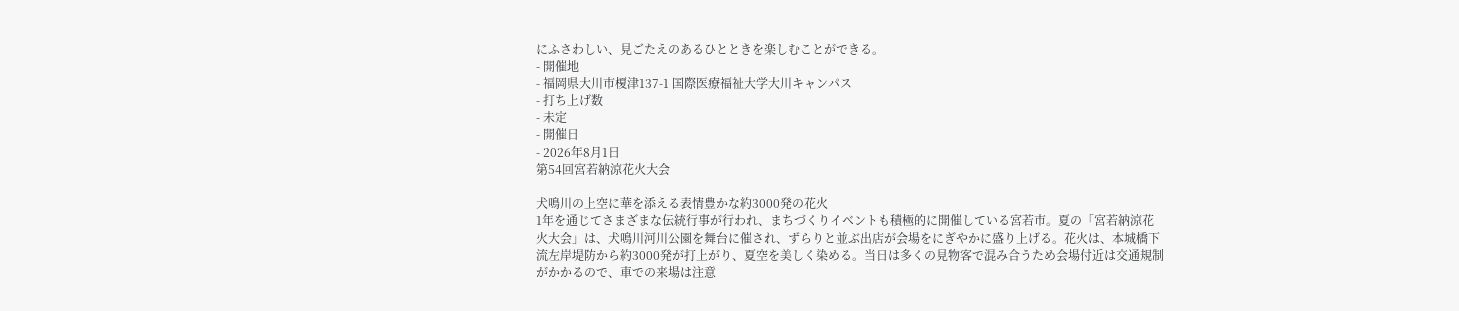にふさわしい、見ごたえのあるひとときを楽しむことができる。
- 開催地
- 福岡県大川市榎津137-1 国際医療福祉大学大川キャンパス
- 打ち上げ数
- 未定
- 開催日
- 2026年8月1日
第54回宮若納涼花火大会

犬鳴川の上空に華を添える表情豊かな約3000発の花火
1年を通じてさまざまな伝統行事が行われ、まちづくりイベントも積極的に開催している宮若市。夏の「宮若納涼花火大会」は、犬鳴川河川公園を舞台に催され、ずらりと並ぶ出店が会場をにぎやかに盛り上げる。花火は、本城橋下流左岸堤防から約3000発が打上がり、夏空を美しく染める。当日は多くの見物客で混み合うため会場付近は交通規制がかかるので、車での来場は注意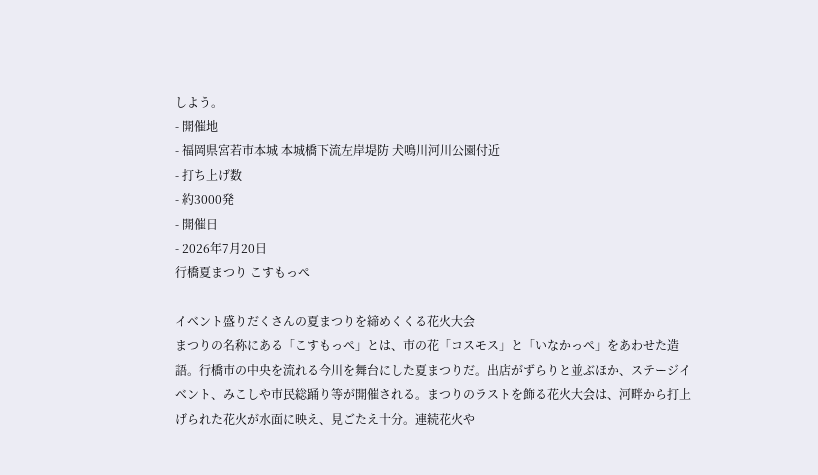しよう。
- 開催地
- 福岡県宮若市本城 本城橋下流左岸堤防 犬鳴川河川公園付近
- 打ち上げ数
- 約3000発
- 開催日
- 2026年7月20日
行橋夏まつり こすもっぺ

イベント盛りだくさんの夏まつりを締めくくる花火大会
まつりの名称にある「こすもっぺ」とは、市の花「コスモス」と「いなかっぺ」をあわせた造語。行橋市の中央を流れる今川を舞台にした夏まつりだ。出店がずらりと並ぶほか、ステージイベント、みこしや市民総踊り等が開催される。まつりのラストを飾る花火大会は、河畔から打上げられた花火が水面に映え、見ごたえ十分。連続花火や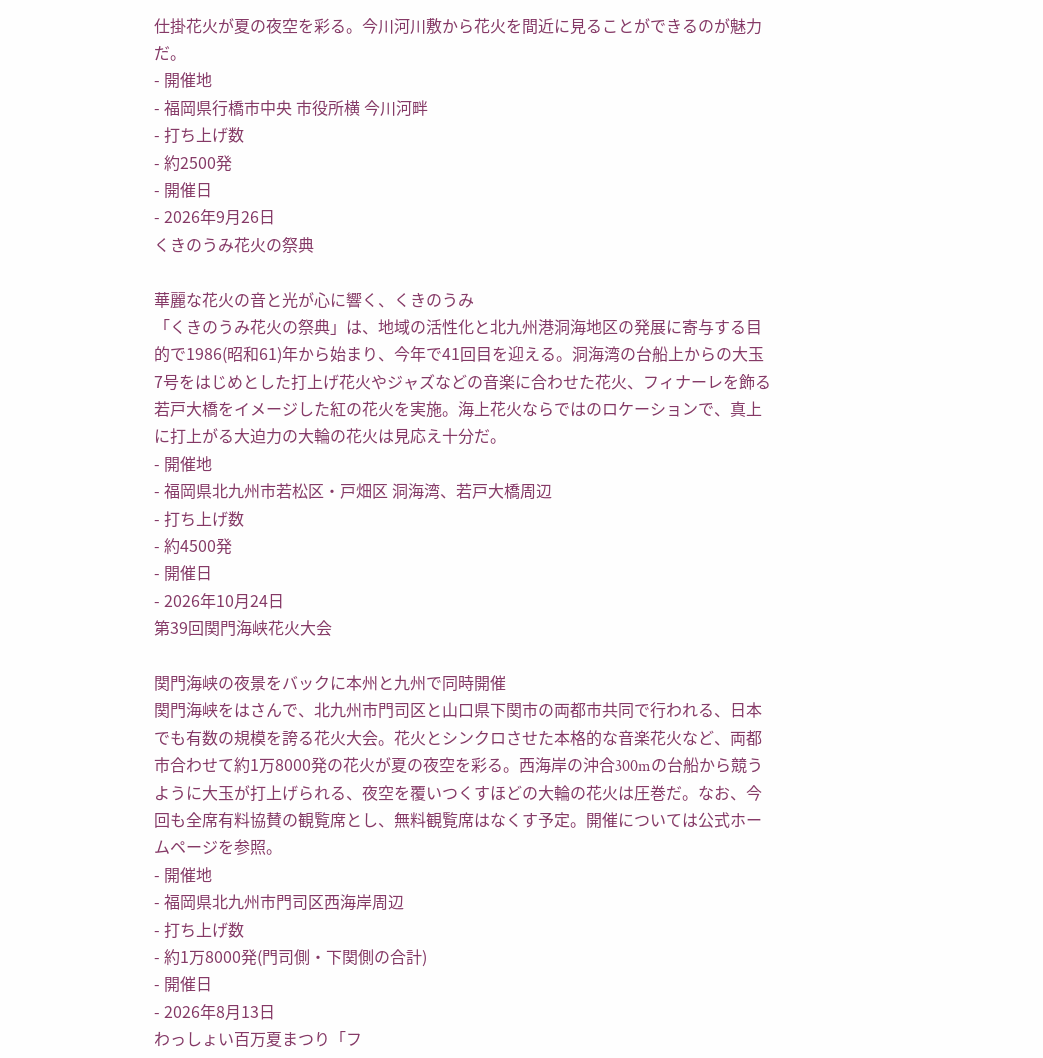仕掛花火が夏の夜空を彩る。今川河川敷から花火を間近に見ることができるのが魅力だ。
- 開催地
- 福岡県行橋市中央 市役所横 今川河畔
- 打ち上げ数
- 約2500発
- 開催日
- 2026年9月26日
くきのうみ花火の祭典

華麗な花火の音と光が心に響く、くきのうみ
「くきのうみ花火の祭典」は、地域の活性化と北九州港洞海地区の発展に寄与する目的で1986(昭和61)年から始まり、今年で41回目を迎える。洞海湾の台船上からの大玉7号をはじめとした打上げ花火やジャズなどの音楽に合わせた花火、フィナーレを飾る若戸大橋をイメージした紅の花火を実施。海上花火ならではのロケーションで、真上に打上がる大迫力の大輪の花火は見応え十分だ。
- 開催地
- 福岡県北九州市若松区・戸畑区 洞海湾、若戸大橋周辺
- 打ち上げ数
- 約4500発
- 開催日
- 2026年10月24日
第39回関門海峡花火大会

関門海峡の夜景をバックに本州と九州で同時開催
関門海峡をはさんで、北九州市門司区と山口県下関市の両都市共同で行われる、日本でも有数の規模を誇る花火大会。花火とシンクロさせた本格的な音楽花火など、両都市合わせて約1万8000発の花火が夏の夜空を彩る。西海岸の沖合300mの台船から競うように大玉が打上げられる、夜空を覆いつくすほどの大輪の花火は圧巻だ。なお、今回も全席有料協賛の観覧席とし、無料観覧席はなくす予定。開催については公式ホームページを参照。
- 開催地
- 福岡県北九州市門司区西海岸周辺
- 打ち上げ数
- 約1万8000発(門司側・下関側の合計)
- 開催日
- 2026年8月13日
わっしょい百万夏まつり「フ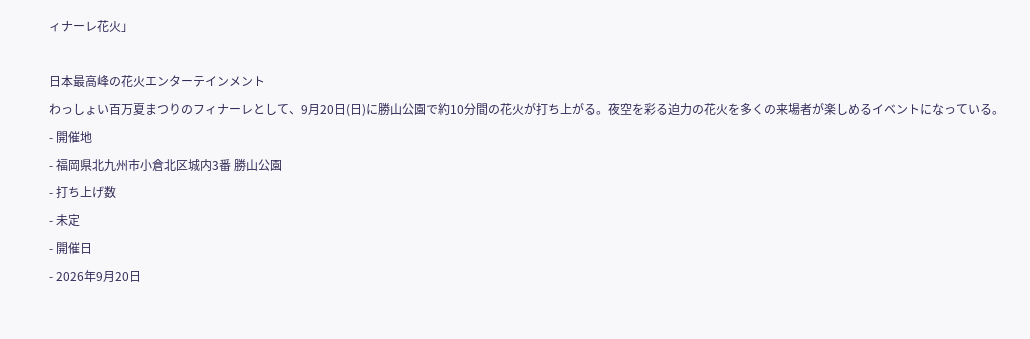ィナーレ花火」

日本最高峰の花火エンターテインメント
わっしょい百万夏まつりのフィナーレとして、9月20日(日)に勝山公園で約10分間の花火が打ち上がる。夜空を彩る迫力の花火を多くの来場者が楽しめるイベントになっている。
- 開催地
- 福岡県北九州市小倉北区城内3番 勝山公園
- 打ち上げ数
- 未定
- 開催日
- 2026年9月20日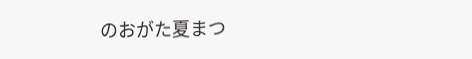のおがた夏まつ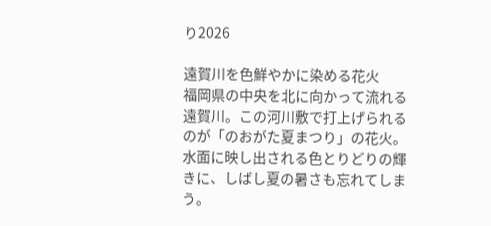り2026

遠賀川を色鮮やかに染める花火
福岡県の中央を北に向かって流れる遠賀川。この河川敷で打上げられるのが「のおがた夏まつり」の花火。水面に映し出される色とりどりの輝きに、しばし夏の暑さも忘れてしまう。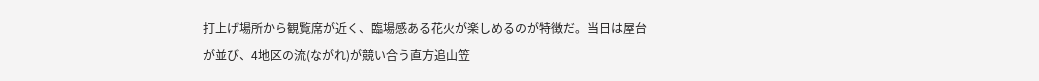打上げ場所から観覧席が近く、臨場感ある花火が楽しめるのが特徴だ。当日は屋台が並び、4地区の流(ながれ)が競い合う直方追山笠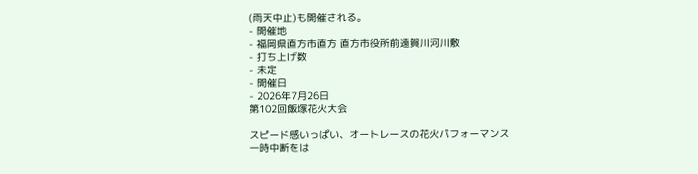(雨天中止)も開催される。
- 開催地
- 福岡県直方市直方 直方市役所前遠賀川河川敷
- 打ち上げ数
- 未定
- 開催日
- 2026年7月26日
第102回飯塚花火大会

スピード感いっぱい、オートレースの花火パフォーマンス
一時中断をは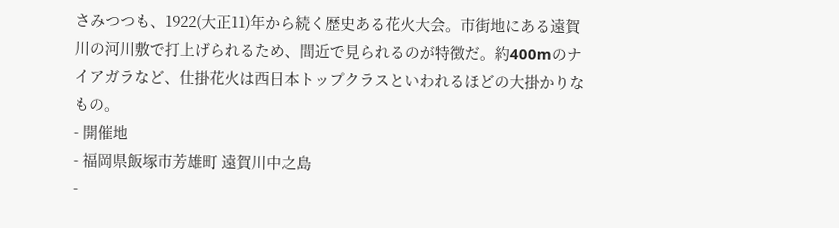さみつつも、1922(大正11)年から続く歴史ある花火大会。市街地にある遠賀川の河川敷で打上げられるため、間近で見られるのが特徴だ。約400mのナイアガラなど、仕掛花火は西日本トップクラスといわれるほどの大掛かりなもの。
- 開催地
- 福岡県飯塚市芳雄町 遠賀川中之島
-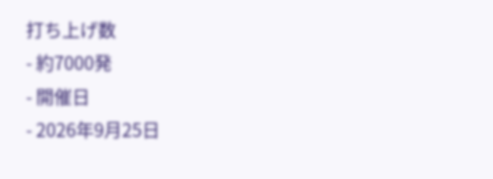打ち上げ数
- 約7000発
- 開催日
- 2026年9月25日